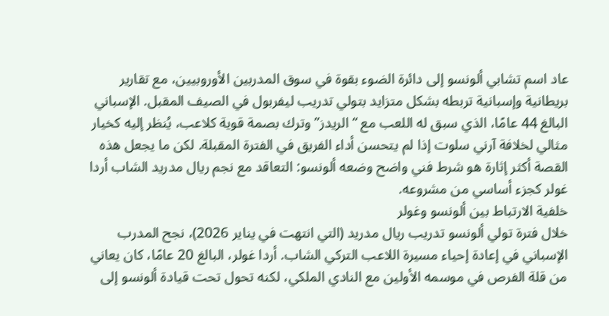عاد اسم تشابي ألونسو إلى دائرة الضوء بقوة في سوق المدربين الأوروبيين، مع تقارير بريطانية وإسبانية تربطه بشكل متزايد بتولي تدريب ليفربول في الصيف المقبل. الإسباني البالغ 44 عامًا، الذي سبق له اللعب مع “الريدز” وترك بصمة قوية كلاعب، يُنظر إليه كخيار مثالي لخلافة آرني سلوت إذا لم يتحسن أداء الفريق في الفترة المقبلة. لكن ما يجعل هذه القصة أكثر إثارة هو شرط فني واضح وضعه ألونسو: التعاقد مع نجم ريال مدريد الشاب أردا غولر كجزء أساسي من مشروعه.
خلفية الارتباط بين ألونسو وغولر
خلال فترة تولي ألونسو تدريب ريال مدريد (التي انتهت في يناير 2026)، نجح المدرب الإسباني في إعادة إحياء مسيرة اللاعب التركي الشاب. أردا غولر، البالغ 20 عامًا، كان يعاني من قلة الفرص في موسمه الأولين مع النادي الملكي، لكنه تحول تحت قيادة ألونسو إلى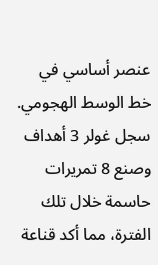عنصر أساسي في خط الوسط الهجومي. سجل غولر 3 أهداف وصنع 8 تمريرات حاسمة خلال تلك الفترة، مما أكد قناعة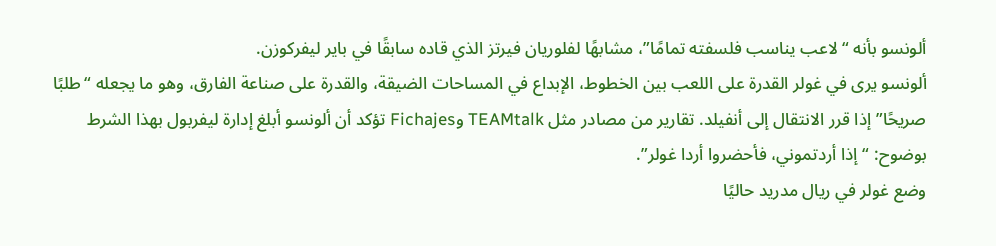ألونسو بأنه “لاعب يناسب فلسفته تمامًا”، مشابهًا لفلوريان فيرتز الذي قاده سابقًا في باير ليفركوزن.
ألونسو يرى في غولر القدرة على اللعب بين الخطوط، الإبداع في المساحات الضيقة، والقدرة على صناعة الفارق، وهو ما يجعله “طلبًا صريحًا” إذا قرر الانتقال إلى أنفيلد. تقارير من مصادر مثل TEAMtalk وFichajes تؤكد أن ألونسو أبلغ إدارة ليفربول بهذا الشرط بوضوح: “إذا أردتموني، فأحضروا أردا غولر”.
وضع غولر في ريال مدريد حاليًا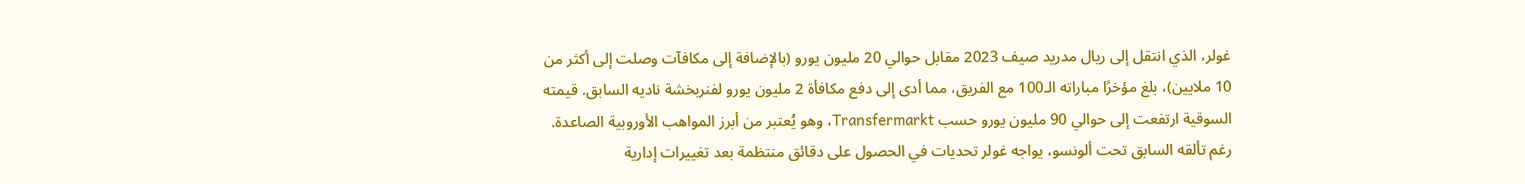غولر، الذي انتقل إلى ريال مدريد صيف 2023 مقابل حوالي 20 مليون يورو (بالإضافة إلى مكافآت وصلت إلى أكثر من 10 ملايين)، بلغ مؤخرًا مباراته الـ100 مع الفريق، مما أدى إلى دفع مكافأة 2 مليون يورو لفنربخشة ناديه السابق. قيمته السوقية ارتفعت إلى حوالي 90 مليون يورو حسب Transfermarkt، وهو يُعتبر من أبرز المواهب الأوروبية الصاعدة.
رغم تألقه السابق تحت ألونسو، يواجه غولر تحديات في الحصول على دقائق منتظمة بعد تغييرات إدارية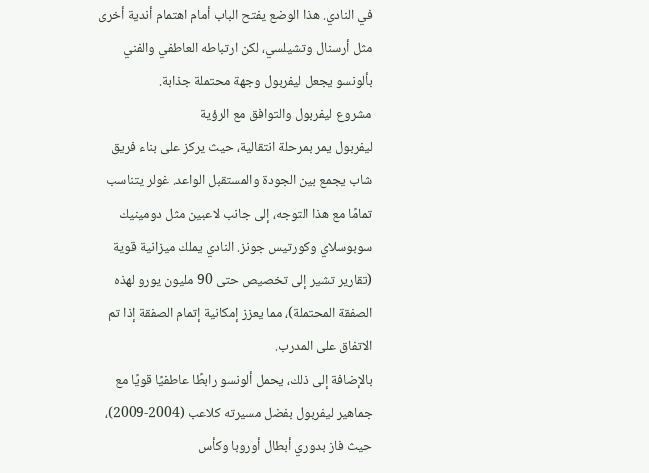في النادي. هذا الوضع يفتح الباب أمام اهتمام أندية أخرى مثل أرسنال وتشيلسي، لكن ارتباطه العاطفي والفني بألونسو يجعل ليفربول وجهة محتملة جذابة.
مشروع ليفربول والتوافق مع الرؤية
ليفربول يمر بمرحلة انتقالية، حيث يركز على بناء فريق شاب يجمع بين الجودة والمستقبل الواعد. غولر يتناسب تمامًا مع هذا التوجه، إلى جانب لاعبين مثل دومينيك سوبوسلاي وكورتيس جونز. النادي يملك ميزانية قوية (تقارير تشير إلى تخصيص حتى 90 مليون يورو لهذه الصفقة المحتملة)، مما يعزز إمكانية إتمام الصفقة إذا تم الاتفاق على المدرب.
بالإضافة إلى ذلك، يحمل ألونسو رابطًا عاطفيًا قويًا مع جماهير ليفربول بفضل مسيرته كلاعب (2004-2009)، حيث فاز بدوري أبطال أوروبا وكأس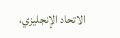الاتحاد الإنجليزي،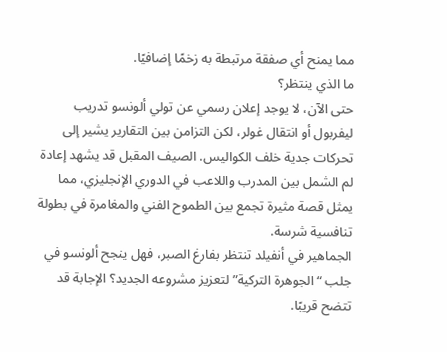مما يمنح أي صفقة مرتبطة به زخمًا إضافيًا.
ما الذي ينتظر؟
حتى الآن، لا يوجد إعلان رسمي عن تولي ألونسو تدريب ليفربول أو انتقال غولر، لكن التزامن بين التقارير يشير إلى تحركات جدية خلف الكواليس. الصيف المقبل قد يشهد إعادة لم الشمل بين المدرب واللاعب في الدوري الإنجليزي، مما يمثل قصة مثيرة تجمع بين الطموح الفني والمغامرة في بطولة تنافسية شرسة.
الجماهير في أنفيلد تنتظر بفارغ الصبر، فهل ينجح ألونسو في جلب “الجوهرة التركية” لتعزيز مشروعه الجديد؟ الإجابة قد تتضح قريبًا.